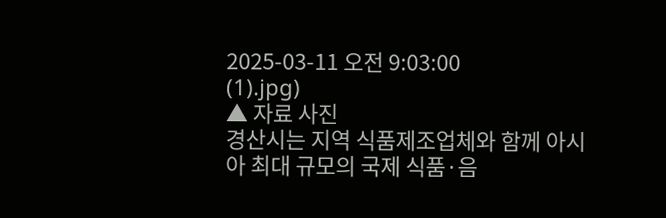2025-03-11 오전 9:03:00
(1).jpg)
▲ 자료 사진
경산시는 지역 식품제조업체와 함께 아시아 최대 규모의 국제 식품·음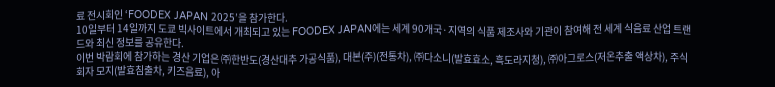료 전시회인 ‘FOODEX JAPAN 2025’을 참가한다.
10일부터 14일까지 도쿄 빅사이트에서 개최되고 있는 FOODEX JAPAN에는 세계 90개국·지역의 식품 제조사와 기관이 참여해 전 세계 식음료 산업 트랜드와 최신 정보를 공유한다.
이번 박람회에 참가하는 경산 기업은 ㈜한반도(경산대추 가공식품), 대본(주)(전통차), ㈜다소니(발효효소, 흑도라지청), ㈜아그로스(저온추출 액상차), 주식회자 모지(발효침출차, 키즈음료), 아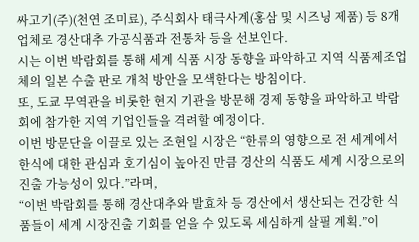싸고기(주)(천연 조미료), 주식회사 태극사계(홍삼 및 시즈닝 제품) 등 8개 업체로 경산대추 가공식품과 전통차 등을 선보인다.
시는 이번 박람회를 통해 세계 식품 시장 동향을 파악하고 지역 식품제조업체의 일본 수출 판로 개척 방안을 모색한다는 방침이다.
또, 도쿄 무역관을 비롯한 현지 기관을 방문해 경제 동향을 파악하고 박람회에 참가한 지역 기업인들을 격려할 예정이다.
이번 방문단을 이끌로 있는 조현일 시장은 “한류의 영향으로 전 세계에서 한식에 대한 관심과 호기심이 높아진 만큼 경산의 식품도 세계 시장으로의 진출 가능성이 있다.”라며,
“이번 박람회를 통해 경산대추와 발효차 등 경산에서 생산되는 건강한 식품들이 세계 시장진출 기회를 얻을 수 있도록 세심하게 살필 계획.”이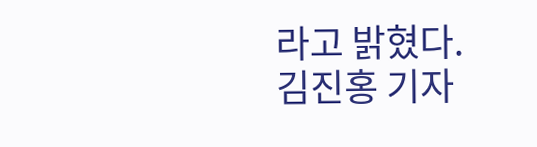라고 밝혔다.
김진홍 기자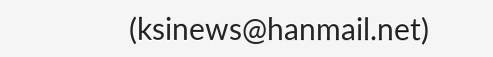(ksinews@hanmail.net)